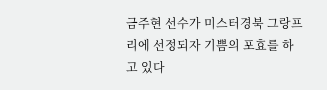금주현 선수가 미스터경북 그랑프리에 선정되자 기쁨의 포효를 하고 있다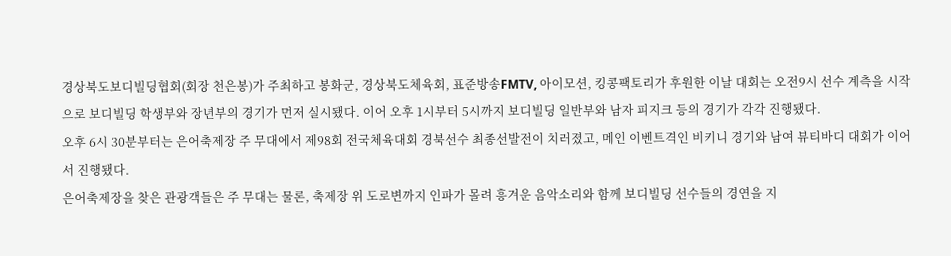경상북도보디빌딩협회(회장 천은봉)가 주최하고 봉화군, 경상북도체육회, 표준방송FMTV, 아이모션, 킹콩팩토리가 후원한 이날 대회는 오전9시 선수 계측을 시작으로 보디빌딩 학생부와 장년부의 경기가 먼저 실시됐다. 이어 오후 1시부터 5시까지 보디빌딩 일반부와 남자 피지크 등의 경기가 각각 진행됐다.
오후 6시 30분부터는 은어축제장 주 무대에서 제98회 전국체육대회 경북선수 최종선발전이 치러졌고, 메인 이벤트격인 비키니 경기와 남여 뷰티바디 대회가 이어서 진행됐다.
은어축제장을 찾은 관광객들은 주 무대는 물론, 축제장 위 도로변까지 인파가 몰려 흥겨운 음악소리와 함께 보디빌딩 선수들의 경연을 지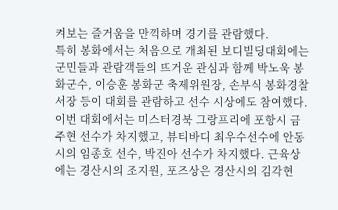켜보는 즐거움을 만끽하며 경기를 관람했다.
특히 봉화에서는 처음으로 개최된 보디빌딩대회에는 군민들과 관람객들의 뜨거운 관심과 함께 박노욱 봉화군수, 이승훈 봉화군 축제위원장, 손부식 봉화경찰서장 등이 대회를 관람하고 선수 시상에도 참여했다.
이번 대회에서는 미스터경북 그랑프리에 포항시 금주현 선수가 차지했고, 뷰티바디 최우수선수에 안동시의 임종호 선수, 박진아 선수가 차지했다. 근육상에는 경산시의 조지원, 포즈상은 경산시의 김각현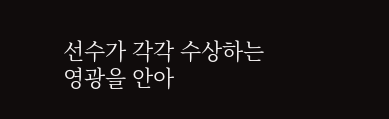선수가 각각 수상하는 영광을 안아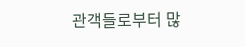관객들로부터 많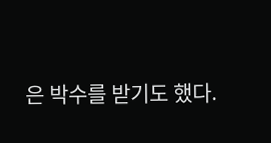은 박수를 받기도 했다.